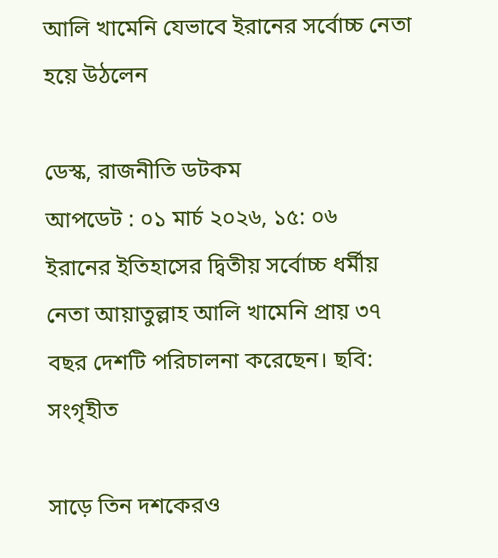আলি খামেনি যেভাবে ইরানের সর্বোচ্চ নেতা হয়ে উঠলেন

ডেস্ক, রাজনীতি ডটকম
আপডেট : ০১ মার্চ ২০২৬, ১৫: ০৬
ইরানের ইতিহাসের দ্বিতীয় সর্বোচ্চ ধর্মীয় নেতা আয়াতুল্লাহ আলি খামেনি প্রায় ৩৭ বছর দেশটি পরিচালনা করেছেন। ছবি: সংগৃহীত

সাড়ে তিন দশকেরও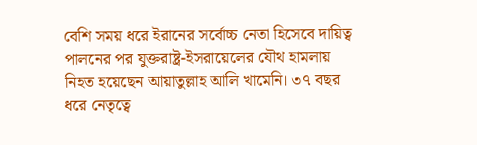বেশি সময় ধরে ইরানের সর্বোচ্চ নেতা হিসেবে দায়িত্ব পালনের পর যুক্তরাষ্ট্র-ইসরায়েলের যৌথ হামলায় নিহত হয়েছেন আয়াতুল্লাহ আলি খামেনি। ৩৭ বছর ধরে নেতৃত্বে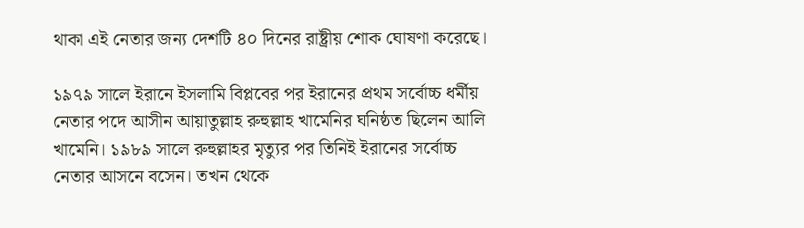থাকা এই নেতার জন্য দেশটি ৪০ দিনের রাষ্ট্রীয় শোক ঘোষণা করেছে।

১৯৭৯ সালে ইরানে ইসলামি বিপ্লবের পর ইরানের প্রথম সর্বোচ্চ ধর্মীয় নেতার পদে আসীন আয়াতুল্লাহ রুহুল্লাহ খামেনির ঘনিষ্ঠত ছিলেন আলি খামেনি। ১৯৮৯ সালে রুহুল্লাহর মৃত্যুর পর তিনিই ইরানের সর্বোচ্চ নেতার আসনে বসেন। তখন থেকে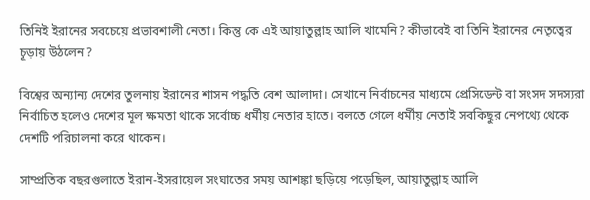তিনিই ইরানের সবচেয়ে প্রভাবশালী নেতা। কিন্তু কে এই আয়াতুল্লাহ আলি খামেনি? কীভাবেই বা তিনি ইরানের নেতৃত্বের চূড়ায় উঠলেন?

বিশ্বের অন্যান্য দেশের তুলনায় ইরানের শাসন পদ্ধতি বেশ আলাদা। সেখানে নির্বাচনের মাধ্যমে প্রেসিডেন্ট বা সংসদ সদস্যরা নির্বাচিত হলেও দেশের মূল ক্ষমতা থাকে সর্বোচ্চ ধর্মীয় নেতার হাতে। বলতে গেলে ধর্মীয় নেতাই সবকিছুর নেপথ্যে থেকে দেশটি পরিচালনা করে থাকেন।

সাম্প্রতিক বছরগুলাতে ইরান-ইসরায়েল সংঘাতের সময় আশঙ্কা ছড়িয়ে পড়েছিল, আয়াতুল্লাহ আলি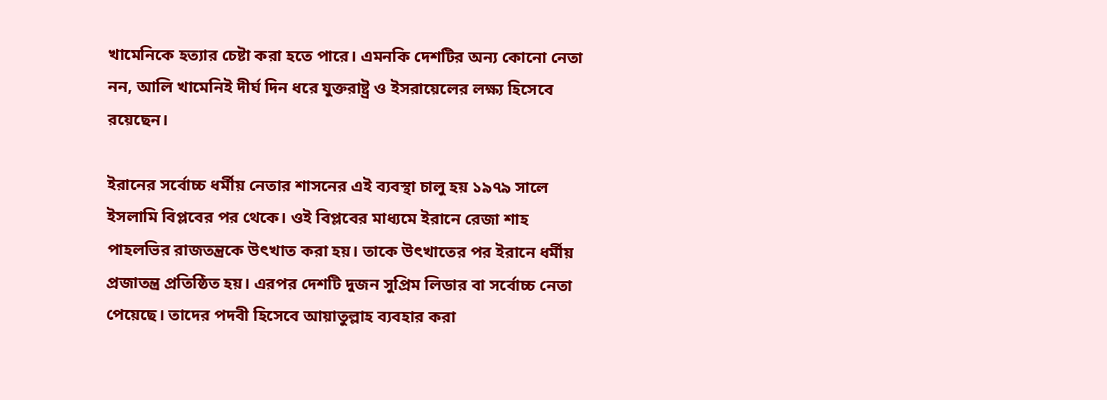খামেনিকে হত্যার চেষ্টা করা হতে পারে। এমনকি দেশটির অন্য কোনো নেতা নন, আলি খামেনিই দীর্ঘ দিন ধরে যুক্তরাষ্ট্র ও ইসরায়েলের লক্ষ্য হিসেবে রয়েছেন।

ইরানের সর্বোচ্চ ধর্মীয় নেতার শাসনের এই ব্যবস্থা চালু হয় ১৯৭৯ সালে ইসলামি বিপ্লবের পর থেকে। ওই বিপ্লবের মাধ্যমে ইরানে রেজা শাহ পাহলভির রাজতন্ত্রকে উৎখাত করা হয়। তাকে উৎখাতের পর ইরানে ধর্মীয় প্রজাতন্ত্র প্রতিষ্ঠিত হয়। এরপর দেশটি দুজন সুপ্রিম লিডার বা সর্বোচ্চ নেতা পেয়েছে। তাদের পদবী হিসেবে আয়াতুল্লাহ ব্যবহার করা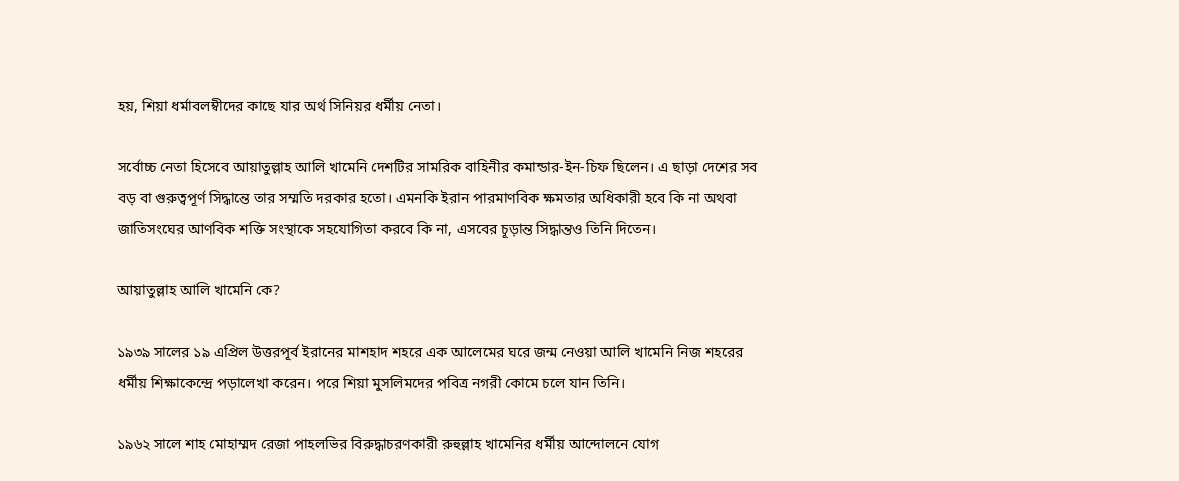হয়, শিয়া ধর্মাবলম্বীদের কাছে যার অর্থ সিনিয়র ধর্মীয় নেতা।

সর্বোচ্চ নেতা হিসেবে আয়াতুল্লাহ আলি খামেনি দেশটির সামরিক বাহিনীর কমান্ডার-ইন-চিফ ছিলেন। এ ছাড়া দেশের সব বড় বা গুরুত্বপূর্ণ সিদ্ধান্তে তার সম্মতি দরকার হতো। এমনকি ইরান পারমাণবিক ক্ষমতার অধিকারী হবে কি না অথবা জাতিসংঘের আণবিক শক্তি সংস্থাকে সহযোগিতা করবে কি না, এসবের চূড়ান্ত সিদ্ধান্তও তিনি দিতেন।

আয়াতুল্লাহ আলি খামেনি কে?

১৯৩৯ সালের ১৯ এপ্রিল উত্তরপূর্ব ইরানের মাশহাদ শহরে এক আলেমের ঘরে জন্ম নেওয়া আলি খামেনি নিজ শহরের ধর্মীয় শিক্ষাকেন্দ্রে পড়ালেখা করেন। পরে শিয়া মুসলিমদের পবিত্র নগরী কোমে চলে যান তিনি।

১৯৬২ সালে শাহ মোহাম্মদ রেজা পাহলভির বিরুদ্ধাচরণকারী রুহুল্লাহ খামেনির ধর্মীয় আন্দোলনে যোগ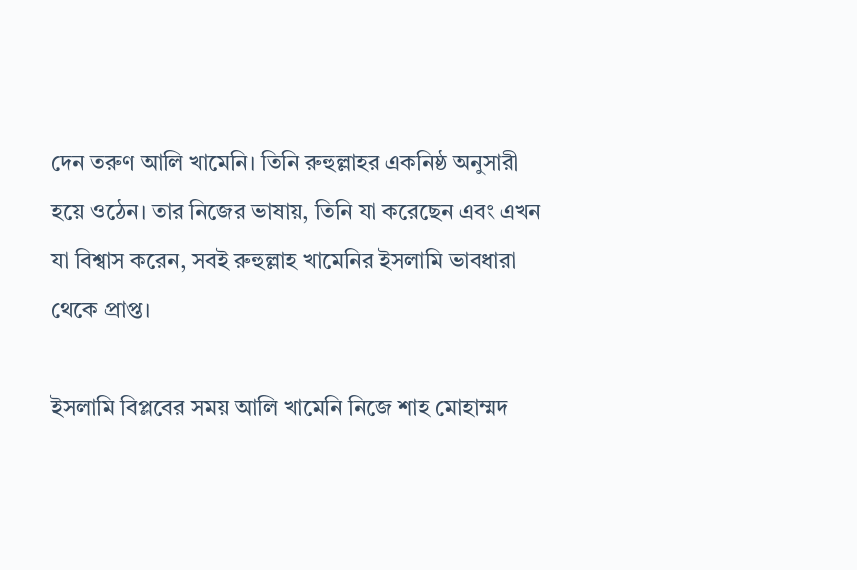দেন তরুণ আলি খামেনি। তিনি রুহুল্লাহর একনিষ্ঠ অনুসারী হয়ে ওঠেন। তার নিজের ভাষায়, তিনি যা করেছেন এবং এখন যা বিশ্বাস করেন, সবই রুহুল্লাহ খামেনির ইসলামি ভাবধারা থেকে প্রাপ্ত।

ইসলামি বিপ্লবের সময় আলি খামেনি নিজে শাহ মোহাম্মদ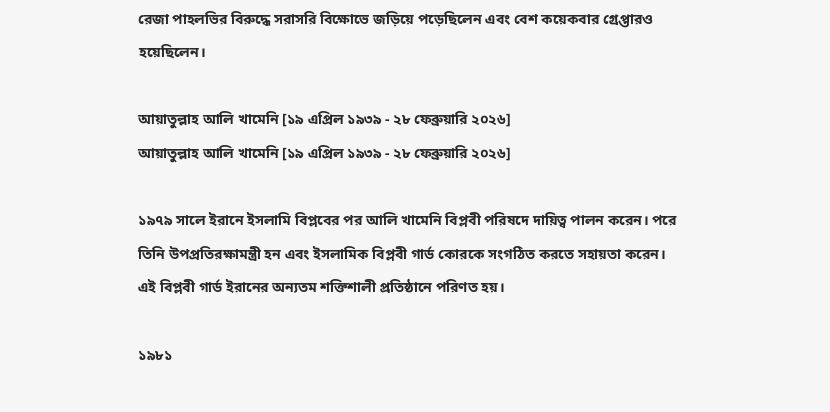রেজা পাহলভির বিরুদ্ধে সরাসরি বিক্ষোভে জড়িয়ে পড়েছিলেন এবং বেশ কয়েকবার গ্রেপ্তারও হয়েছিলেন।

আয়াতুল্লাহ আলি খামেনি [১৯ এপ্রিল ১৯৩৯ - ২৮ ফেব্রুয়ারি ২০২৬]
আয়াতুল্লাহ আলি খামেনি [১৯ এপ্রিল ১৯৩৯ - ২৮ ফেব্রুয়ারি ২০২৬]

১৯৭৯ সালে ইরানে ইসলামি বিপ্লবের পর আলি খামেনি বিপ্লবী পরিষদে দায়িত্ব পালন করেন। পরে তিনি উপপ্রতিরক্ষামন্ত্রী হন এবং ইসলামিক বিপ্লবী গার্ড কোরকে সংগঠিত করতে সহায়তা করেন। এই বিপ্লবী গার্ড ইরানের অন্যতম শক্তিশালী প্রতিষ্ঠানে পরিণত হয়।

১৯৮১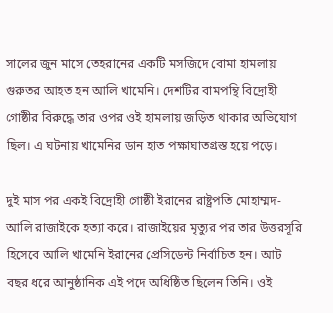সালের জুন মাসে তেহরানের একটি মসজিদে বোমা হামলায় গুরুতর আহত হন আলি খামেনি। দেশটির বামপন্থি বিদ্রোহী গোষ্ঠীর বিরুদ্ধে তার ওপর ওই হামলায় জড়িত থাকার অভিযোগ ছিল। এ ঘটনায় খামেনির ডান হাত পক্ষাঘাতগ্রস্ত হয়ে পড়ে।

দুই মাস পর একই বিদ্রোহী গোষ্ঠী ইরানের রাষ্ট্রপতি মোহাম্মদ-আলি রাজাইকে হত্যা করে। রাজাইয়ের মৃত্যুর পর তার উত্তরসূরি হিসেবে আলি খামেনি ইরানের প্রেসিডেন্ট নির্বাচিত হন। আট বছর ধরে আনুষ্ঠানিক এই পদে অধিষ্ঠিত ছিলেন তিনি। ওই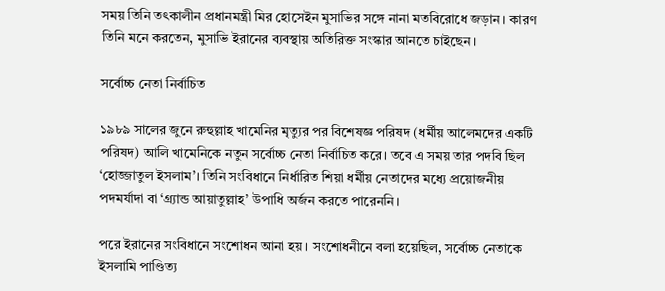সময় তিনি তৎকালীন প্রধানমন্ত্রী মির হোসেইন মুসাভির সঙ্গে নানা মতবিরোধে জড়ান। কারণ তিনি মনে করতেন, মুসাভি ইরানের ব্যবস্থায় অতিরিক্ত সংস্কার আনতে চাইছেন।

সর্বোচ্চ নেতা নির্বাচিত

১৯৮৯ সালের জুনে রুহুল্লাহ খামেনির মৃত্যুর পর বিশেষজ্ঞ পরিষদ (ধর্মীয় আলেমদের একটি পরিষদ) আলি খামেনিকে নতুন সর্বোচ্চ নেতা নির্বাচিত করে। তবে এ সময় তার পদবি ছিল ‘হোজ্জাতুল ইসলাম’। তিনি সংবিধানে নির্ধারিত শিয়া ধর্মীয় নেতাদের মধ্যে প্রয়োজনীয় পদমর্যাদা বা ‘গ্র্যান্ড আয়াতুল্লাহ’ উপাধি অর্জন করতে পারেননি।

পরে ইরানের সংবিধানে সংশোধন আনা হয়। সংশোধনীনে বলা হয়েছিল, সর্বোচ্চ নেতাকে ইসলামি পাণ্ডিত্য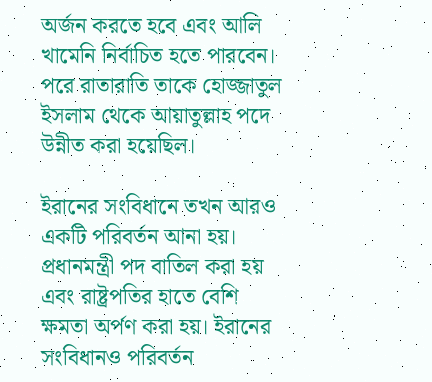অর্জন করতে হবে এবং আলি খামেনি নির্বাচিত হতে পারবেন। পরে রাতারাতি তাকে হোজ্জাতুল ইসলাম থেকে আয়াতুল্লাহ পদে উন্নীত করা হয়েছিল।

ইরানের সংবিধানে তখন আরও একটি পরিবর্তন আনা হয়। প্রধানমন্ত্রী পদ বাতিল করা হয় এবং রাষ্ট্রপতির হাতে বেশি ক্ষমতা অর্পণ করা হয়। ইরানের সংবিধানও পরিবর্তন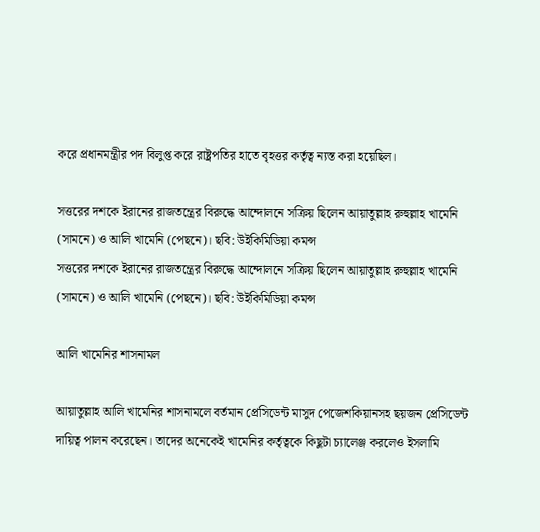করে প্রধানমন্ত্রীর পদ বিলুপ্ত করে রাষ্ট্রপতির হাতে বৃহত্তর কর্তৃত্ব ন্যস্ত করা হয়েছিল।

সত্তরের দশকে ইরানের রাজতন্ত্রের বিরুদ্ধে আন্দোলনে সক্রিয় ছিলেন আয়াতুল্লাহ রুহুল্লাহ খামেনি (সামনে) ও আলি খামেনি (পেছনে)। ছবি: উইকিমিডিয়া কমন্স
সত্তরের দশকে ইরানের রাজতন্ত্রের বিরুদ্ধে আন্দোলনে সক্রিয় ছিলেন আয়াতুল্লাহ রুহুল্লাহ খামেনি (সামনে) ও আলি খামেনি (পেছনে)। ছবি: উইকিমিডিয়া কমন্স

আলি খামেনির শাসনামল

আয়াতুল্লাহ আলি খামেনির শাসনামলে বর্তমান প্রেসিডেন্ট মাসুদ পেজেশকিয়ানসহ ছয়জন প্রেসিডেন্ট দায়িত্ব পালন করেছেন। তাদের অনেকেই খামেনির কর্তৃত্বকে কিছুটা চ্যালেঞ্জ করলেও ইসলামি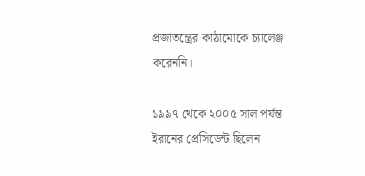প্রজাতন্ত্রের কাঠামোকে চ্যালেঞ্জ করেননি।

১৯৯৭ থেকে ২০০৫ সাল পর্যন্ত ইরানের প্রেসিডেন্ট ছিলেন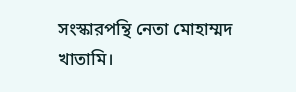সংস্কারপন্থি নেতা মোহাম্মদ খাতামি।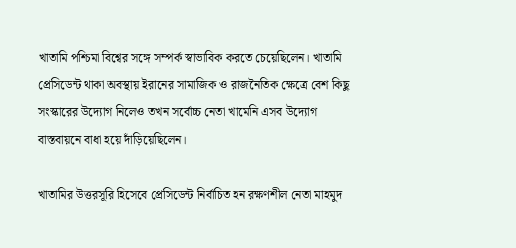খাতামি পশ্চিমা বিশ্বের সঙ্গে সম্পর্ক স্বাভাবিক করতে চেয়েছিলেন। খাতামি প্রেসিডেন্ট থাকা অবস্থায় ইরানের সামাজিক ও রাজনৈতিক ক্ষেত্রে বেশ কিছু সংস্কারের উদ্যোগ নিলেও তখন সর্বোচ্চ নেতা খামেনি এসব উদ্যোগ বাস্তবায়নে বাধা হয়ে দাঁড়িয়েছিলেন।

খাতামির উত্তরসূরি হিসেবে প্রেসিডেন্ট নির্বাচিত হন রক্ষণশীল নেতা মাহমুদ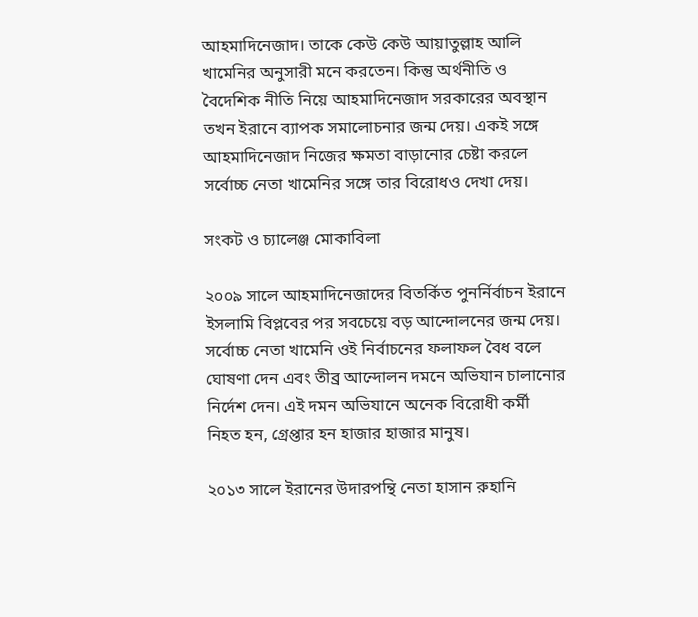আহমাদিনেজাদ। তাকে কেউ কেউ আয়াতুল্লাহ আলি খামেনির অনুসারী মনে করতেন। কিন্তু অর্থনীতি ও বৈদেশিক নীতি নিয়ে আহমাদিনেজাদ সরকারের অবস্থান তখন ইরানে ব্যাপক সমালোচনার জন্ম দেয়। একই সঙ্গে আহমাদিনেজাদ নিজের ক্ষমতা বাড়ানোর চেষ্টা করলে সর্বোচ্চ নেতা খামেনির সঙ্গে তার বিরোধও দেখা দেয়।

সংকট ও চ্যালেঞ্জ মোকাবিলা

২০০৯ সালে আহমাদিনেজাদের বিতর্কিত পুনর্নির্বাচন ইরানে ইসলামি বিপ্লবের পর সবচেয়ে বড় আন্দোলনের জন্ম দেয়। সর্বোচ্চ নেতা খামেনি ওই নির্বাচনের ফলাফল বৈধ বলে ঘোষণা দেন এবং তীব্র আন্দোলন দমনে অভিযান চালানোর নির্দেশ দেন। এই দমন অভিযানে অনেক বিরোধী কর্মী নিহত হন, গ্রেপ্তার হন হাজার হাজার মানুষ।

২০১৩ সালে ইরানের উদারপন্থি নেতা হাসান রুহানি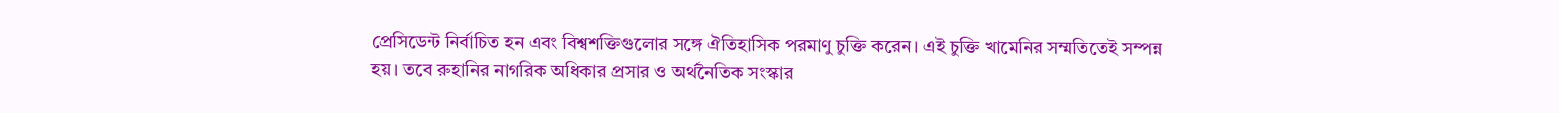প্রেসিডেন্ট নির্বাচিত হন এবং বিশ্বশক্তিগুলোর সঙ্গে ঐতিহাসিক পরমাণু চুক্তি করেন। এই চুক্তি খামেনির সম্মতিতেই সম্পন্ন হয়। তবে রুহানির নাগরিক অধিকার প্রসার ও অর্থনৈতিক সংস্কার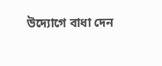উদ্যোগে বাধা দেন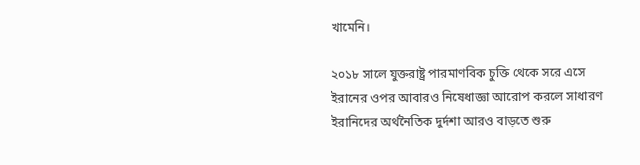খামেনি।

২০১৮ সালে যুক্তরাষ্ট্র পারমাণবিক চুক্তি থেকে সরে এসে ইরানের ওপর আবারও নিষেধাজ্ঞা আরোপ করলে সাধারণ ইরানিদের অর্থনৈতিক দুর্দশা আরও বাড়তে শুরু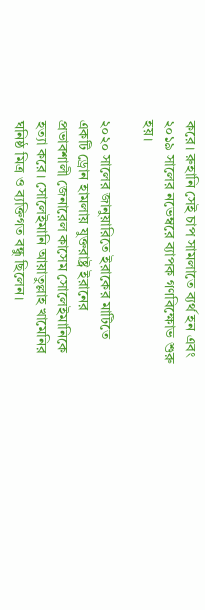করে। রুহানি সেই চাপ সামলাতে ব্যর্থ হন এবং ২০১৯ সালের নভেম্বরে ব্যাপক গণবিক্ষোভ শুরু হয়।

২০২০ সালের জানুয়ারিতে ইরাকের মাটিতে একটি ড্রোন হামলায় যুক্তরাষ্ট্র ইরানের প্রভাবশালী জেনারেল কাসেম সোলেইমানিকে হত্যা করে। সোলেইমানি আয়াতুল্লাহ খামেনির ঘনিষ্ঠ মিত্র ও ব্যক্তিগত বন্ধু ছিলেন।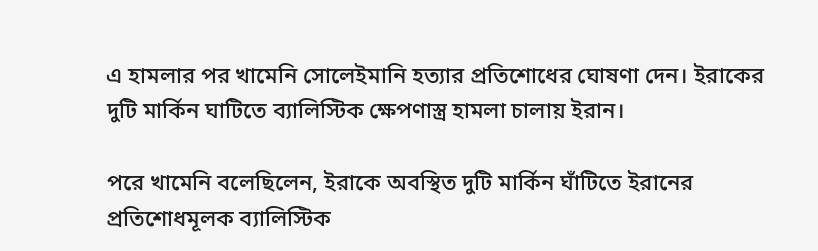এ হামলার পর খামেনি সোলেইমানি হত্যার প্রতিশোধের ঘোষণা দেন। ইরাকের দুটি মার্কিন ঘাটিতে ব্যালিস্টিক ক্ষেপণাস্ত্র হামলা চালায় ইরান।

পরে খামেনি বলেছিলেন, ইরাকে অবস্থিত দুটি মার্কিন ঘাঁটিতে ইরানের প্রতিশোধমূলক ব্যালিস্টিক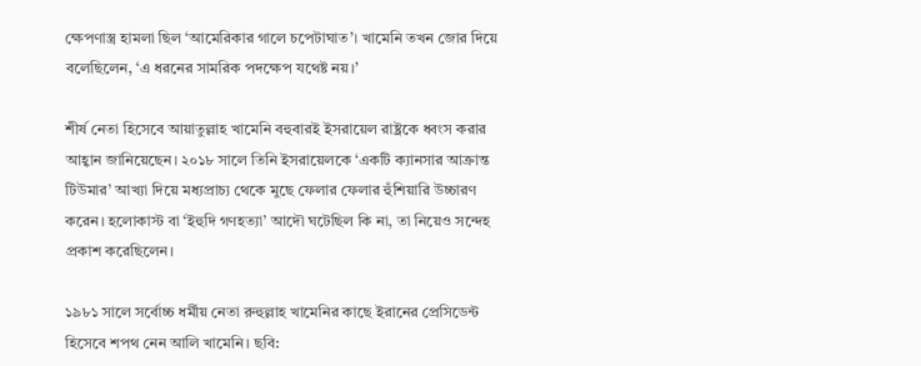ক্ষেপণাস্ত্র হামলা ছিল ‘আমেরিকার গালে চপেটাঘাত’। খামেনি তখন জোর দিয়ে বলেছিলেন, ‘এ ধরনের সামরিক পদক্ষেপ যথেষ্ট নয়।’

শীর্ষ নেতা হিসেবে আয়াতুল্লাহ খামেনি বহুবারই ইসরায়েল রাষ্ট্রকে ধ্বংস করার আহ্বান জানিয়েছেন। ২০১৮ সালে তিনি ইসরায়েলকে ‘একটি ক্যানসার আক্রান্ত টিউমার’ আখ্যা দিয়ে মধ্যপ্রাচ্য থেকে মুছে ফেলার ফেলার হুঁশিয়ারি উচ্চারণ করেন। হলোকাস্ট বা ‘ইহুদি গণহত্যা’ আদৌ ঘটেছিল কি না, তা নিয়েও সন্দেহ প্রকাশ করেছিলেন।

১৯৮১ সালে সর্বোচ্চ ধর্মীয় নেতা রুহুল্লাহ খামেনির কাছে ইরানের প্রেসিডেন্ট হিসেবে শপথ নেন আলি খামেনি। ছবি: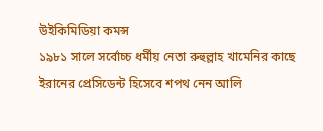উইকিমিডিয়া কমন্স
১৯৮১ সালে সর্বোচ্চ ধর্মীয় নেতা রুহুল্লাহ খামেনির কাছে ইরানের প্রেসিডেন্ট হিসেবে শপথ নেন আলি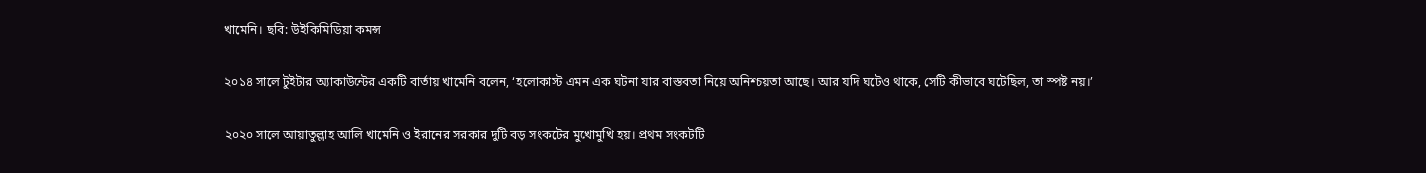খামেনি। ছবি: উইকিমিডিয়া কমন্স

২০১৪ সালে টুইটার অ্যাকাউন্টের একটি বার্তায় খামেনি বলেন, ‘হলোকাস্ট এমন এক ঘটনা যার বাস্তবতা নিয়ে অনিশ্চয়তা আছে। আর যদি ঘটেও থাকে, সেটি কীভাবে ঘটেছিল, তা স্পষ্ট নয়।’

২০২০ সালে আয়াতুল্লাহ আলি খামেনি ও ইরানের সরকার দুটি বড় সংকটের মুখোমুখি হয়। প্রথম সংকটটি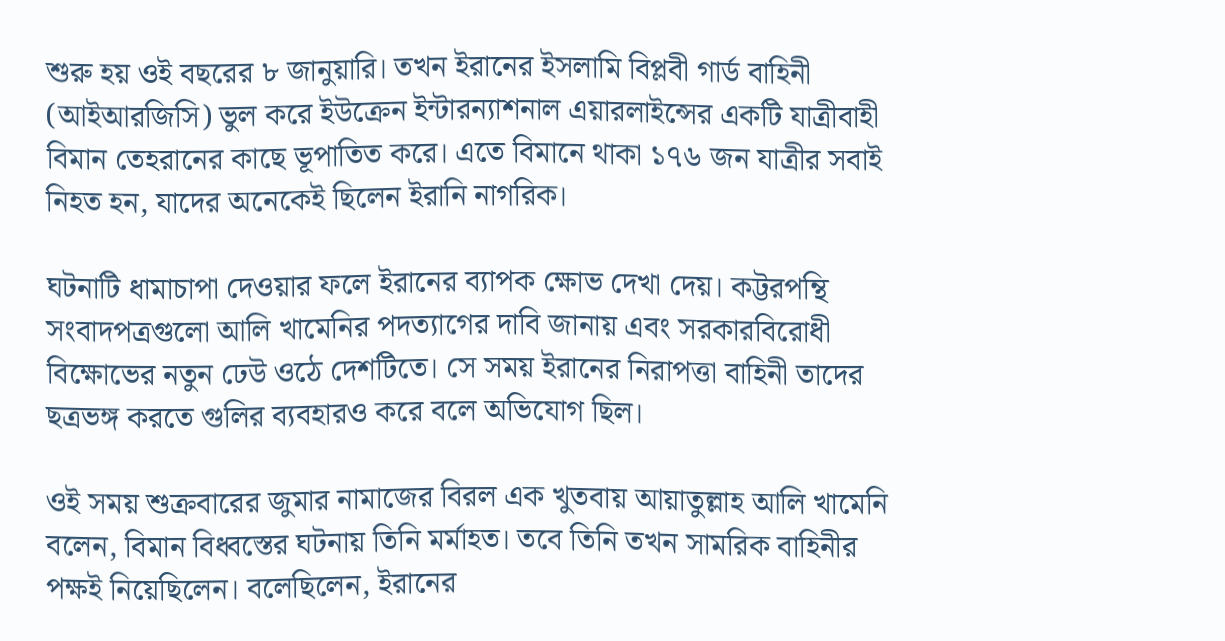শুরু হয় ওই বছরের ৮ জানুয়ারি। তখন ইরানের ইসলামি বিপ্লবী গার্ড বাহিনী (আইআরজিসি) ভুল করে ইউক্রেন ইন্টারন্যাশনাল এয়ারলাইন্সের একটি যাত্রীবাহী বিমান তেহরানের কাছে ভূপাতিত করে। এতে বিমানে থাকা ১৭৬ জন যাত্রীর সবাই নিহত হন, যাদের অনেকেই ছিলেন ইরানি নাগরিক।

ঘটনাটি ধামাচাপা দেওয়ার ফলে ইরানের ব্যাপক ক্ষোভ দেখা দেয়। কট্টরপন্থি সংবাদপত্রগুলো আলি খামেনির পদত্যাগের দাবি জানায় এবং সরকারবিরোধী বিক্ষোভের নতুন ঢেউ ওঠে দেশটিতে। সে সময় ইরানের নিরাপত্তা বাহিনী তাদের ছত্রভঙ্গ করতে গুলির ব্যবহারও করে বলে অভিযোগ ছিল।

ওই সময় শুক্রবারের জুমার নামাজের বিরল এক খুতবায় আয়াতুল্লাহ আলি খামেনি বলেন, বিমান বিধ্বস্তের ঘটনায় তিনি মর্মাহত। তবে তিনি তখন সামরিক বাহিনীর পক্ষই নিয়েছিলেন। বলেছিলেন, ইরানের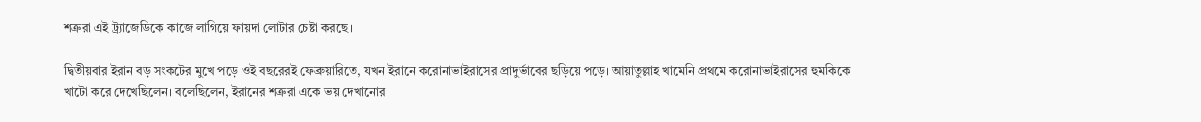শত্রুরা এই ট্র্যাজেডিকে কাজে লাগিয়ে ফায়দা লোটার চেষ্টা করছে।

দ্বিতীয়বার ইরান বড় সংকটের মুখে পড়ে ওই বছরেরই ফেব্রুয়ারিতে, যখন ইরানে করোনাভাইরাসের প্রাদুর্ভাবের ছড়িয়ে পড়ে। আয়াতুল্লাহ খামেনি প্রথমে করোনাভাইরাসের হুমকিকে খাটো করে দেখেছিলেন। বলেছিলেন, ইরানের শত্রুরা একে ভয় দেখানোর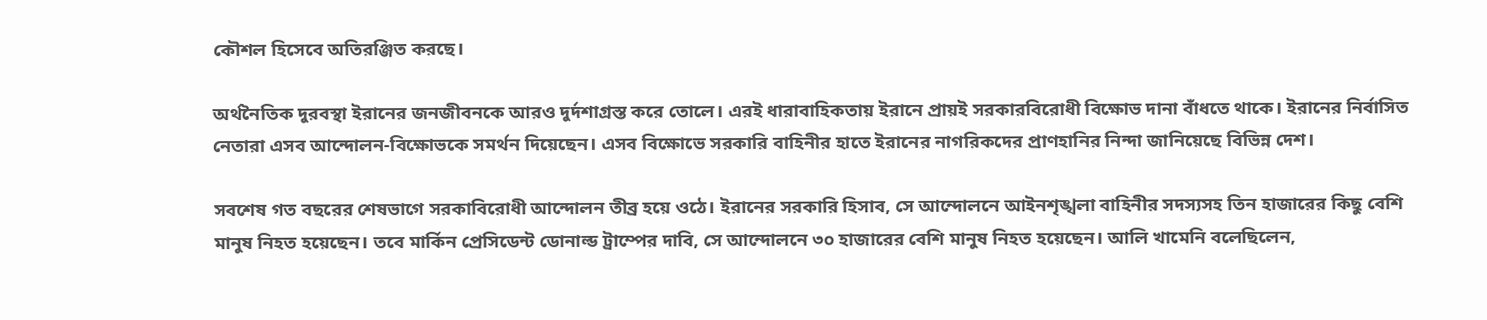কৌশল হিসেবে অতিরঞ্জিত করছে।

অর্থনৈতিক দুরবস্থা ইরানের জনজীবনকে আরও দুর্দশাগ্রস্ত করে তোলে। এরই ধারাবাহিকতায় ইরানে প্রায়ই সরকারবিরোধী বিক্ষোভ দানা বাঁধতে থাকে। ইরানের নির্বাসিত নেতারা এসব আন্দোলন-বিক্ষোভকে সমর্থন দিয়েছেন। এসব বিক্ষোভে সরকারি বাহিনীর হাতে ইরানের নাগরিকদের প্রাণহানির নিন্দা জানিয়েছে বিভিন্ন দেশ।

সবশেষ গত বছরের শেষভাগে সরকাবিরোধী আন্দোলন তীব্র হয়ে ওঠে। ইরানের সরকারি হিসাব, সে আন্দোলনে আইনশৃঙ্খলা বাহিনীর সদস্যসহ তিন হাজারের কিছু বেশি মানুষ নিহত হয়েছেন। তবে মার্কিন প্রেসিডেন্ট ডোনাল্ড ট্রাম্পের দাবি, সে আন্দোলনে ৩০ হাজারের বেশি মানুষ নিহত হয়েছেন। আলি খামেনি বলেছিলেন,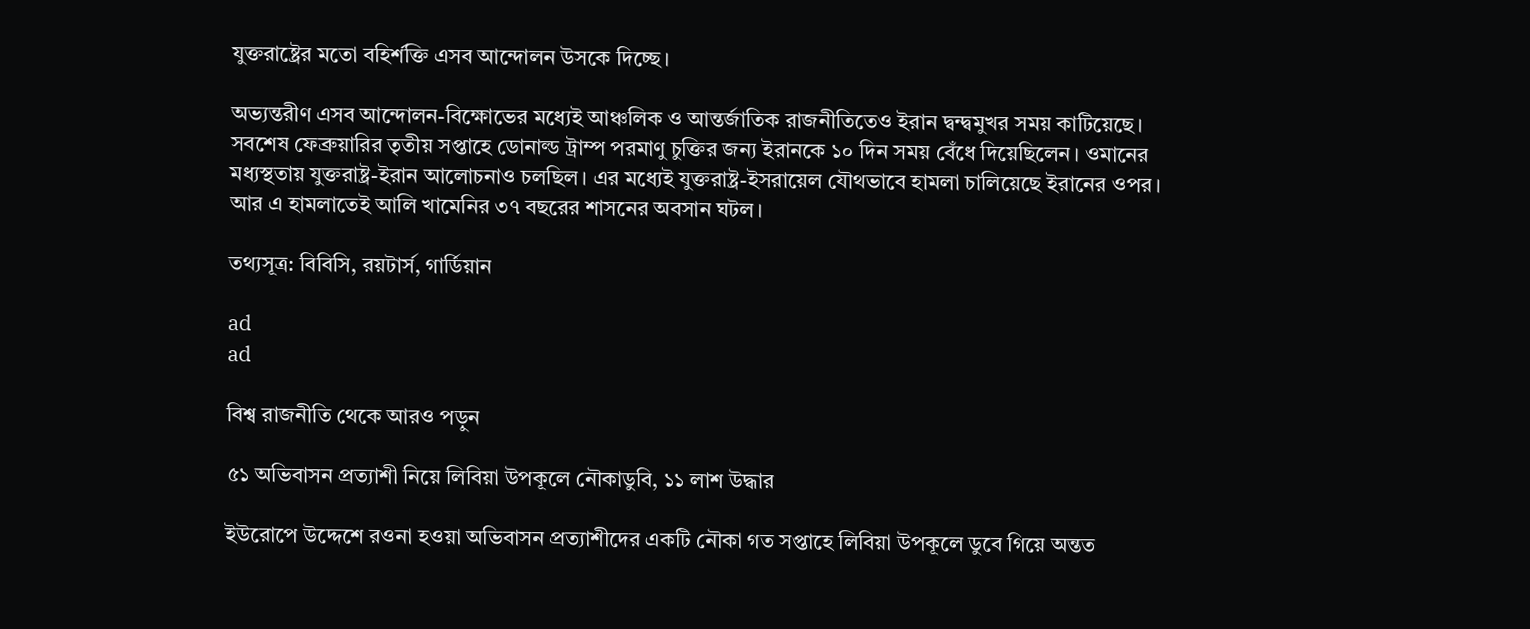যুক্তরাষ্ট্রের মতো বহির্শক্তি এসব আন্দোলন উসকে দিচ্ছে।

অভ্যন্তরীণ এসব আন্দোলন-বিক্ষোভের মধ্যেই আঞ্চলিক ও আন্তর্জাতিক রাজনীতিতেও ইরান দ্বন্দ্বমুখর সময় কাটিয়েছে। সবশেষ ফেব্রুয়ারির তৃতীয় সপ্তাহে ডোনাল্ড ট্রাম্প পরমাণু চুক্তির জন্য ইরানকে ১০ দিন সময় বেঁধে দিয়েছিলেন। ওমানের মধ্যস্থতায় যুক্তরাষ্ট্র-ইরান আলোচনাও চলছিল। এর মধ্যেই যুক্তরাষ্ট্র-ইসরায়েল যৌথভাবে হামলা চালিয়েছে ইরানের ওপর। আর এ হামলাতেই আলি খামেনির ৩৭ বছরের শাসনের অবসান ঘটল।

তথ্যসূত্র: বিবিসি, রয়টার্স, গার্ডিয়ান

ad
ad

বিশ্ব রাজনীতি থেকে আরও পড়ুন

৫১ অভিবাসন প্রত্যাশী নিয়ে লিবিয়া উপকূলে নৌকাডুবি, ১১ লাশ উদ্ধার

ইউরোপে উদ্দেশে রওনা হওয়া অভিবাসন প্রত্যাশীদের একটি নৌকা গত সপ্তাহে লিবিয়া উপকূলে ডুবে গিয়ে অন্তত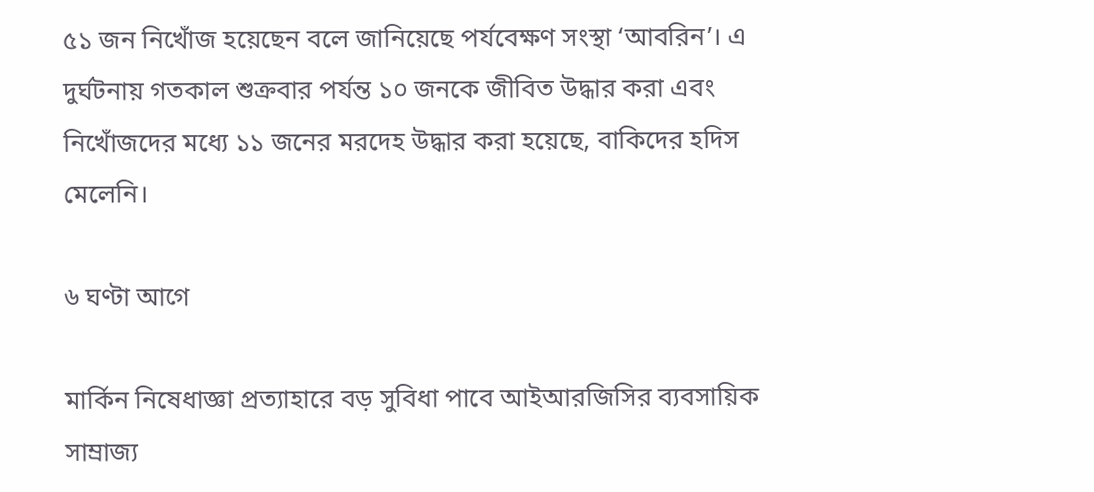৫১ জন নিখোঁজ হয়েছেন বলে জানিয়েছে পর্যবেক্ষণ সংস্থা ‘আবরিন’। এ দুর্ঘটনায় গতকাল শুক্রবার পর্যন্ত ১০ জনকে জীবিত উদ্ধার করা এবং নিখোঁজদের মধ্যে ১১ জনের মরদেহ উদ্ধার করা হয়েছে, বাকিদের হদিস মেলেনি।

৬ ঘণ্টা আগে

মার্কিন নিষেধাজ্ঞা প্রত্যাহারে বড় সুবিধা পাবে আইআরজিসির ব্যবসায়িক সাম্রাজ্য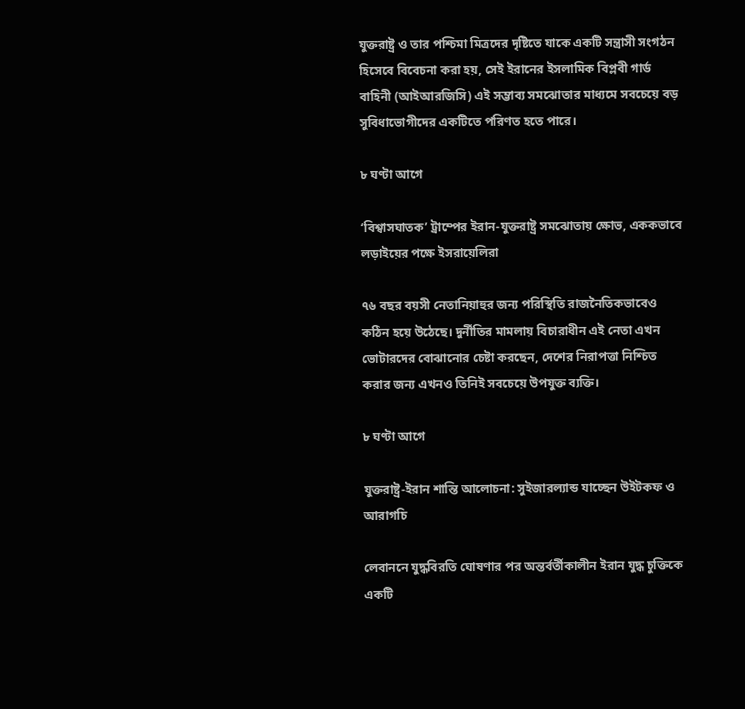যুক্তরাষ্ট্র ও তার পশ্চিমা মিত্রদের দৃষ্টিতে যাকে একটি সন্ত্রাসী সংগঠন হিসেবে বিবেচনা করা হয়, সেই ইরানের ইসলামিক বিপ্লবী গার্ড বাহিনী (আইআরজিসি) এই সম্ভাব্য সমঝোতার মাধ্যমে সবচেয়ে বড় সুবিধাভোগীদের একটিতে পরিণত হতে পারে।

৮ ঘণ্টা আগে

‘বিশ্বাসঘাতক’ ট্রাম্পের ইরান-যুক্তরাষ্ট্র সমঝোতায় ক্ষোভ, এককভাবে লড়াইয়ের পক্ষে ইসরায়েলিরা

৭৬ বছর বয়সী নেতানিয়াহুর জন্য পরিস্থিতি রাজনৈতিকভাবেও কঠিন হয়ে উঠেছে। দুর্নীতির মামলায় বিচারাধীন এই নেতা এখন ভোটারদের বোঝানোর চেষ্টা করছেন, দেশের নিরাপত্তা নিশ্চিত করার জন্য এখনও তিনিই সবচেয়ে উপযুক্ত ব্যক্তি।

৮ ঘণ্টা আগে

যুক্তরাষ্ট্র-ইরান শান্তি আলোচনা: সুইজারল্যান্ড যাচ্ছেন উইটকফ ও আরাগচি

লেবাননে যুদ্ধবিরতি ঘোষণার পর অন্তর্বর্তীকালীন ইরান যুদ্ধ চুক্তিকে একটি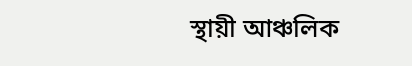স্থায়ী আঞ্চলিক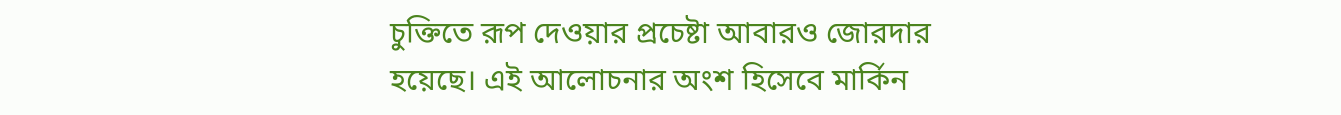চুক্তিতে রূপ দেওয়ার প্রচেষ্টা আবারও জোরদার হয়েছে। এই আলোচনার অংশ হিসেবে মার্কিন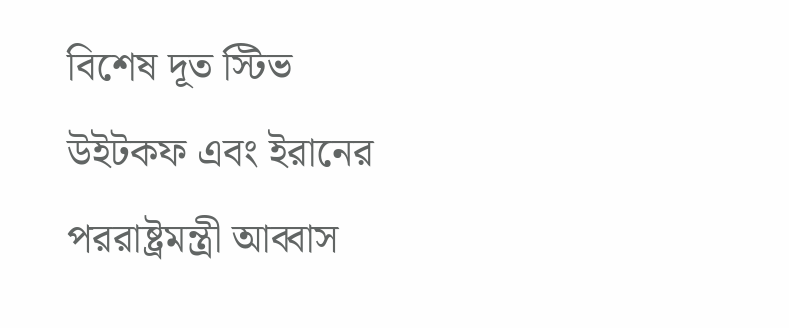বিশেষ দূত স্টিভ উইটকফ এবং ইরানের পররাষ্ট্রমন্ত্রী আব্বাস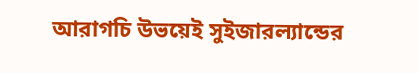আরাগচি উভয়েই সুইজারল্যান্ডের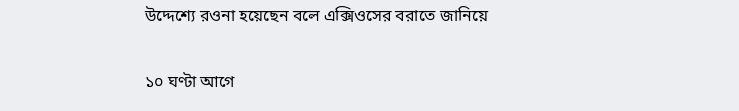উদ্দেশ্যে রওনা হয়েছেন বলে এক্সিওসের বরাতে জানিয়ে

১০ ঘণ্টা আগে